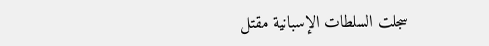سجلت السلطات الإسبانية مقتل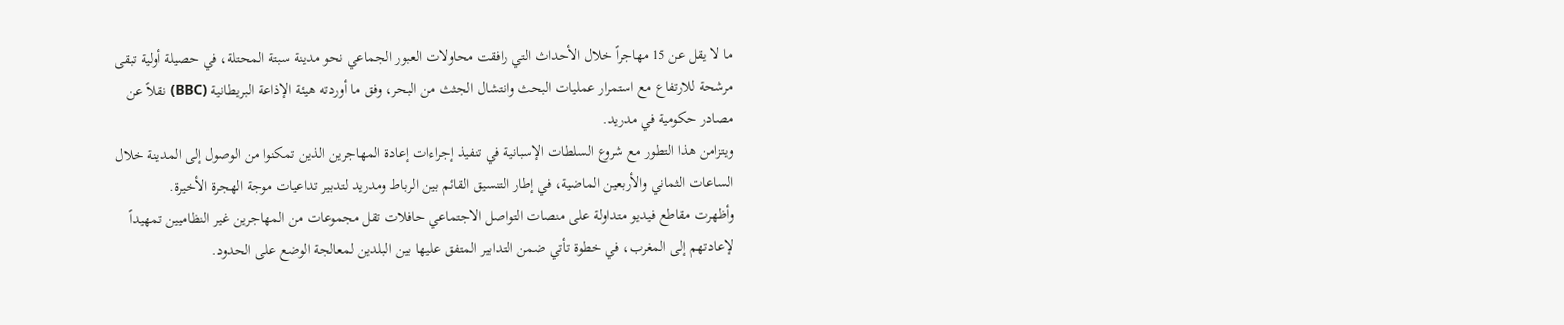ما لا يقل عن 15 مهاجراً خلال الأحداث التي رافقت محاولات العبور الجماعي نحو مدينة سبتة المحتلة، في حصيلة أولية تبقى مرشحة للارتفاع مع استمرار عمليات البحث وانتشال الجثث من البحر، وفق ما أوردته هيئة الإذاعة البريطانية (BBC) نقلاً عن مصادر حكومية في مدريد.
ويتزامن هذا التطور مع شروع السلطات الإسبانية في تنفيذ إجراءات إعادة المهاجرين الذين تمكنوا من الوصول إلى المدينة خلال الساعات الثماني والأربعين الماضية، في إطار التنسيق القائم بين الرباط ومدريد لتدبير تداعيات موجة الهجرة الأخيرة.
وأظهرت مقاطع فيديو متداولة على منصات التواصل الاجتماعي حافلات تقل مجموعات من المهاجرين غير النظاميين تمهيداً لإعادتهم إلى المغرب، في خطوة تأتي ضمن التدابير المتفق عليها بين البلدين لمعالجة الوضع على الحدود.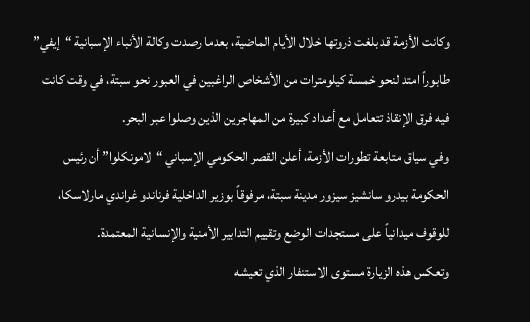وكانت الأزمة قد بلغت ذروتها خلال الأيام الماضية، بعدما رصدت وكالة الأنباء الإسبانية “إيفي” طابوراً امتد لنحو خمسة كيلومترات من الأشخاص الراغبين في العبور نحو سبتة، في وقت كانت فيه فرق الإنقاذ تتعامل مع أعداد كبيرة من المهاجرين الذين وصلوا عبر البحر.
وفي سياق متابعة تطورات الأزمة، أعلن القصر الحكومي الإسباني “لامونكلوا” أن رئيس الحكومة بيدرو سانشيز سيزور مدينة سبتة، مرفوقاً بوزير الداخلية فرناندو غراندي مارلاسكا، للوقوف ميدانياً على مستجدات الوضع وتقييم التدابير الأمنية والإنسانية المعتمدة.
وتعكس هذه الزيارة مستوى الاستنفار الذي تعيشه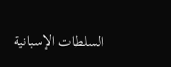السلطات الإسبانية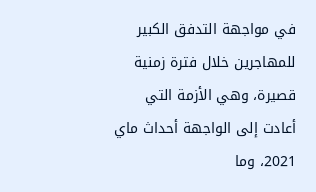في مواجهة التدفق الكبير للمهاجرين خلال فترة زمنية قصيرة، وهي الأزمة التي أعادت إلى الواجهة أحداث ماي 2021، وما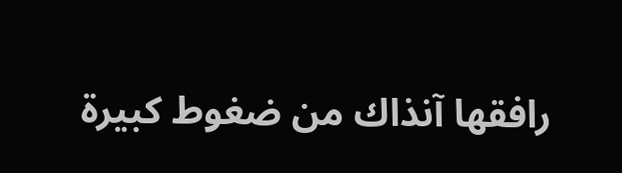رافقها آنذاك من ضغوط كبيرة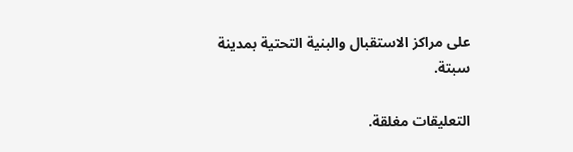على مراكز الاستقبال والبنية التحتية بمدينة سبتة.

التعليقات مغلقة.